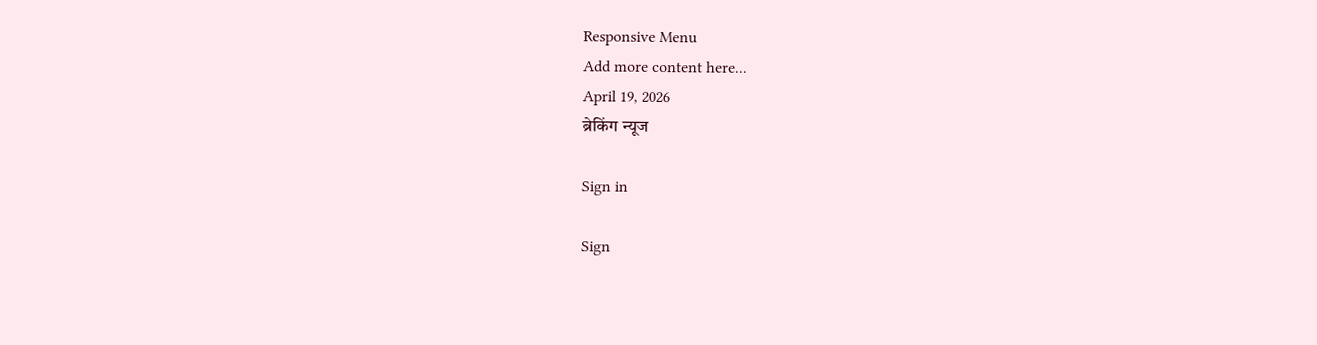Responsive Menu
Add more content here...
April 19, 2026
ब्रेकिंग न्यूज

Sign in

Sign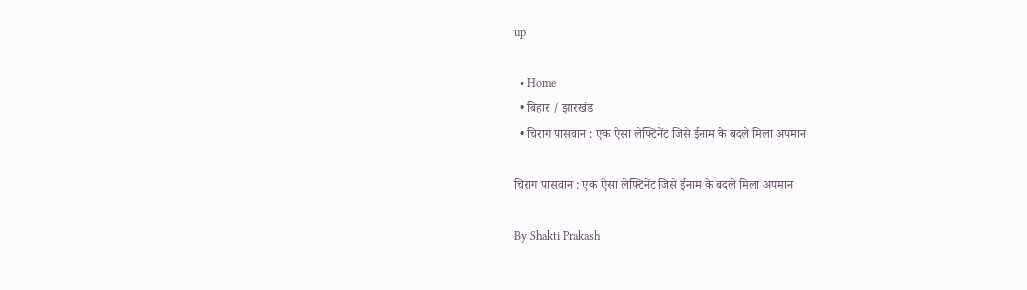up

  • Home
  • बिहार / झारखंड
  • चिराग पासवान : एक ऐसा लेफ्टिनेंट जिसे ईनाम के बदले मिला अपमान

चिराग पासवान : एक ऐसा लेफ्टिनेंट जिसे ईनाम के बदले मिला अपमान

By Shakti Prakash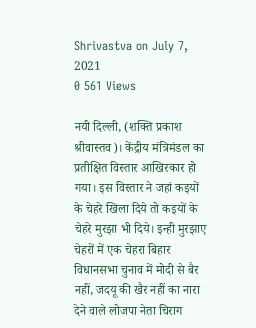Shrivastva on July 7, 2021
0 561 Views

नयी दिल्ली, (शक्ति प्रकाश श्रीवास्तव)। केंद्रीय मंत्रिमंडल का प्रतीक्षित विस्तार आखिरकार हो गया। इस विस्तार ने जहां कइयों के चेहरे खिला दिये तो कइयों के चेहरे मुरझा भी दिये। इन्ही मुरझाए चेहरों में एक चेहरा बिहार विधानसभा चुनाव में मोदी से बैर नहीं, जदयू की खैर नहीं का नारा देने वाले लोजपा नेता चिराग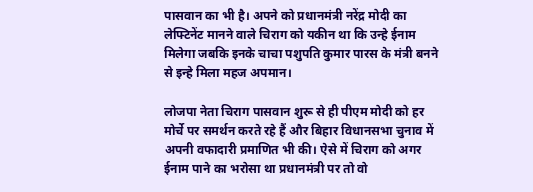पासवान का भी है। अपने को प्रधानमंत्री नरेंद्र मोदी का लेफ्टिनेंट मानने वाले चिराग को यकीन था कि उन्हे ईनाम मिलेगा जबकि इनके चाचा पशुपति कुमार पारस के मंत्री बनने से इन्हे मिला महज अपमान।

लोजपा नेता चिराग पासवान शुरू से ही पीएम मोदी को हर मोर्चे पर समर्थन करते रहे हैं और बिहार विधानसभा चुनाव में अपनी वफादारी प्रमाणित भी की। ऐसे में चिराग को अगर ईनाम पाने का भरोसा था प्रधानमंत्री पर तो वो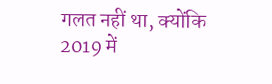गलत नहीं था, क्योंकि 2019 में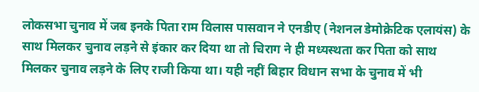लोकसभा चुनाव में जब इनके पिता राम विलास पासवान ने एनडीए (नेशनल डेमोक्रेटिक एलायंस) के साथ मिलकर चुनाव लड़ने से इंकार कर दिया था तो चिराग ने ही मध्यस्थता कर पिता को साथ मिलकर चुनाव लड़ने के लिए राजी किया था। यही नहीं बिहार विधान सभा के चुनाव में भी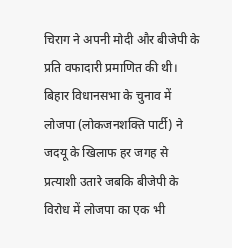चिराग ने अपनी मोदी और बीजेपी के प्रति वफादारी प्रमाणित की थी। बिहार विधानसभा के चुनाव में लोजपा (लोकजनशक्ति पार्टी) ने जदयू के खिलाफ हर जगह से प्रत्याशी उतारे जबकि बीजेपी के विरोध में लोजपा का एक भी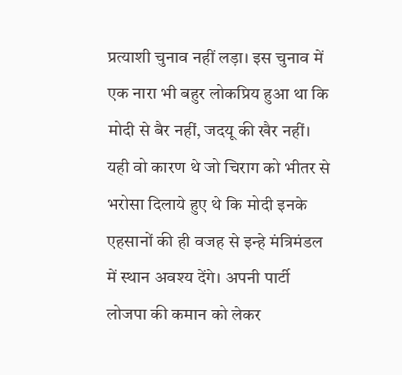प्रत्याशी चुनाव नहीं लड़ा। इस चुनाव में एक नारा भी बहुर लोकप्रिय हुआ था कि मोदी से बैर नहीं, जदयू की खैर नहीं। यही वो कारण थे जो चिराग को भीतर से भरोसा दिलाये हुए थे कि मोदी इनके एहसानों की ही वजह से इन्हे मंत्रिमंडल में स्थान अवश्य देंगे। अपनी पार्टी लोजपा की कमान को लेकर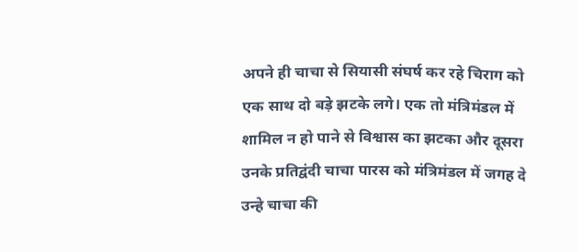अपने ही चाचा से सियासी संघर्ष कर रहे चिराग को एक साथ दो बड़े झटके लगे। एक तो मंत्रिमंडल में शामिल न हो पाने से विश्वास का झटका और दूसरा उनके प्रतिद्वंदी चाचा पारस को मंत्रिमंडल में जगह दे उन्हे चाचा की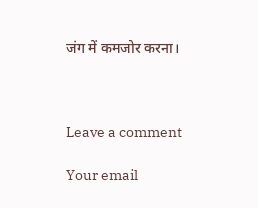जंग में कमजोर करना।



Leave a comment

Your email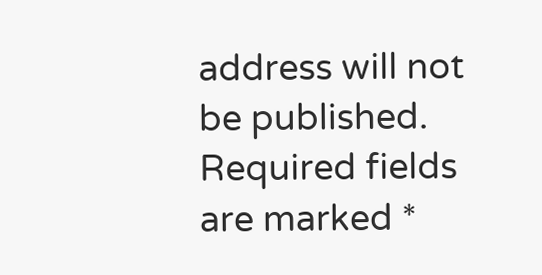address will not be published. Required fields are marked *